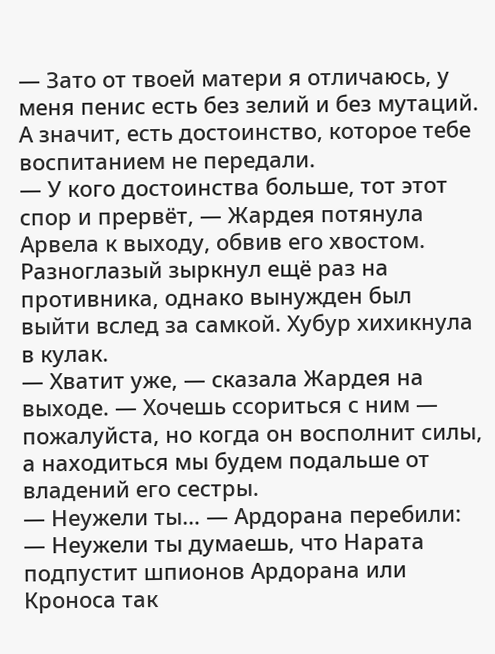— Зато от твоей матери я отличаюсь, у меня пенис есть без зелий и без мутаций. А значит, есть достоинство, которое тебе воспитанием не передали.
— У кого достоинства больше, тот этот спор и прервёт, — Жардея потянула Арвела к выходу, обвив его хвостом.
Разноглазый зыркнул ещё раз на противника, однако вынужден был выйти вслед за самкой. Хубур хихикнула в кулак.
— Хватит уже, — сказала Жардея на выходе. — Хочешь ссориться с ним — пожалуйста, но когда он восполнит силы, а находиться мы будем подальше от владений его сестры.
— Неужели ты… — Ардорана перебили:
— Неужели ты думаешь, что Нарата подпустит шпионов Ардорана или Кроноса так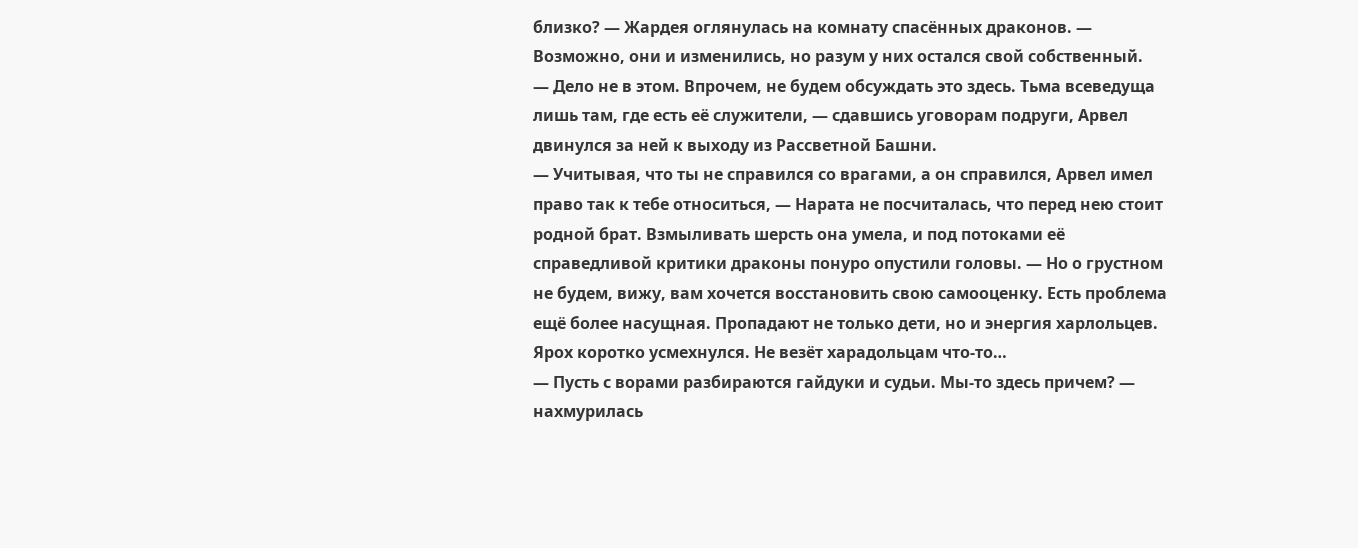близко? — Жардея оглянулась на комнату спасённых драконов. — Возможно, они и изменились, но разум у них остался свой собственный.
— Дело не в этом. Впрочем, не будем обсуждать это здесь. Тьма всеведуща лишь там, где есть её служители, — сдавшись уговорам подруги, Арвел двинулся за ней к выходу из Рассветной Башни.
— Учитывая, что ты не справился со врагами, а он справился, Арвел имел право так к тебе относиться, — Нарата не посчиталась, что перед нею стоит родной брат. Взмыливать шерсть она умела, и под потоками её справедливой критики драконы понуро опустили головы. — Но о грустном не будем, вижу, вам хочется восстановить свою самооценку. Есть проблема ещё более насущная. Пропадают не только дети, но и энергия харлольцев.
Ярох коротко усмехнулся. Не везёт харадольцам что-то…
— Пусть с ворами разбираются гайдуки и судьи. Мы-то здесь причем? — нахмурилась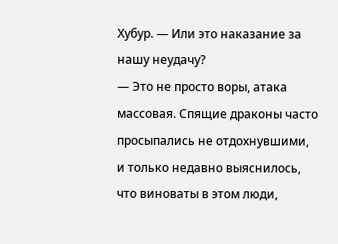Хубур. — Или это наказание за нашу неудачу?
— Это не просто воры, атака массовая. Спящие драконы часто просыпались не отдохнувшими, и только недавно выяснилось, что виноваты в этом люди,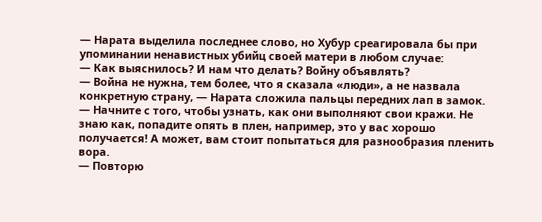— Нарата выделила последнее слово, но Хубур среагировала бы при упоминании ненавистных убийц своей матери в любом случае:
— Как выяснилось? И нам что делать? Войну объявлять?
— Война не нужна, тем более, что я сказала «люди», а не назвала конкретную страну, — Нарата сложила пальцы передних лап в замок. — Начните с того, чтобы узнать, как они выполняют свои кражи. Не знаю как, попадите опять в плен, например, это у вас хорошо получается! А может, вам стоит попытаться для разнообразия пленить вора.
— Повторю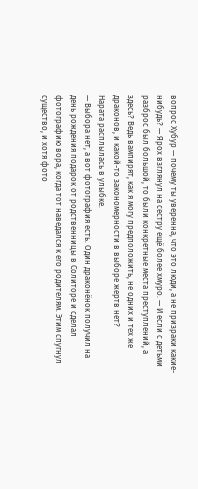вопрос Хубур — почему ты уверенна, что это люди, а не призраки какие-нибудь? — Ярох взглянул на сестру ещё более хмуро. — И если с детьми разброс был большой, то были конкретные места преступлений, а здесь? Ведь вампирят, как я могу предположить, не одних и тех же драконов, и какой-то закономерности в выборе жертв нет?
Нарата расплылась в улыбке.
— Выбора нет, а вот фотография есть. Один драконёнок получил на день рождения подарок от родственницы в Солиторе и сделал фотографию вора, когда тот наведался к его родителям. Этим спугнул существо, и хотя фото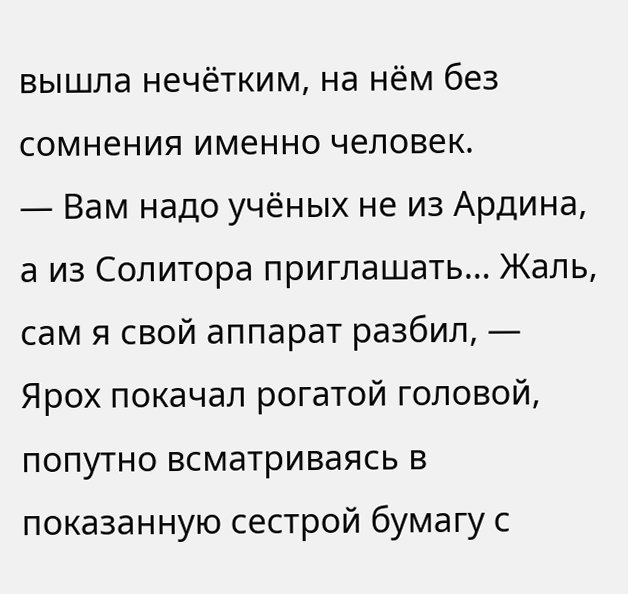вышла нечётким, на нём без сомнения именно человек.
— Вам надо учёных не из Ардина, а из Солитора приглашать… Жаль, сам я свой аппарат разбил, — Ярох покачал рогатой головой, попутно всматриваясь в показанную сестрой бумагу с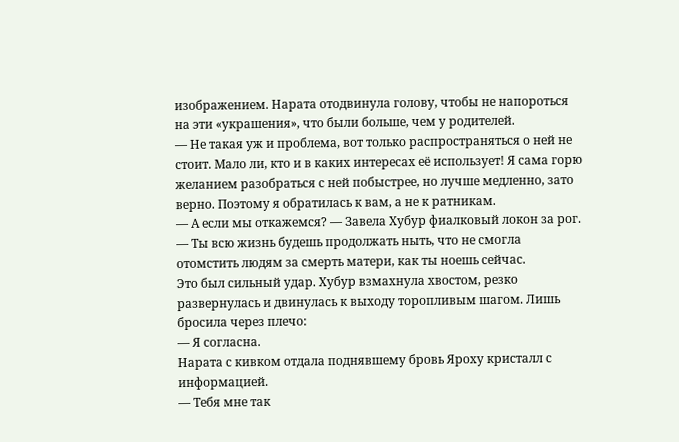изображением. Нарата отодвинула голову, чтобы не напороться на эти «украшения», что были больше, чем у родителей.
— Не такая уж и проблема, вот только распространяться о ней не стоит. Мало ли, кто и в каких интересах её использует! Я сама горю желанием разобраться с ней побыстрее, но лучше медленно, зато верно. Поэтому я обратилась к вам, а не к ратникам.
— А если мы откажемся? — Завела Хубур фиалковый локон за рог.
— Ты всю жизнь будешь продолжать ныть, что не смогла отомстить людям за смерть матери, как ты ноешь сейчас.
Это был сильный удар. Хубур взмахнула хвостом, резко развернулась и двинулась к выходу торопливым шагом. Лишь бросила через плечо:
— Я согласна.
Нарата с кивком отдала поднявшему бровь Яроху кристалл с информацией.
— Тебя мне так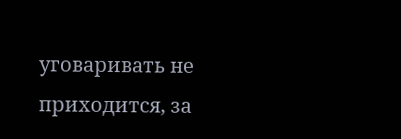уговаривать не приходится, за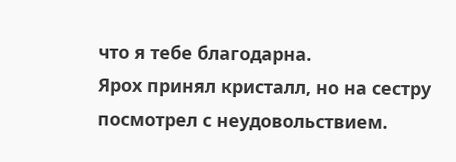что я тебе благодарна.
Ярох принял кристалл, но на сестру посмотрел с неудовольствием.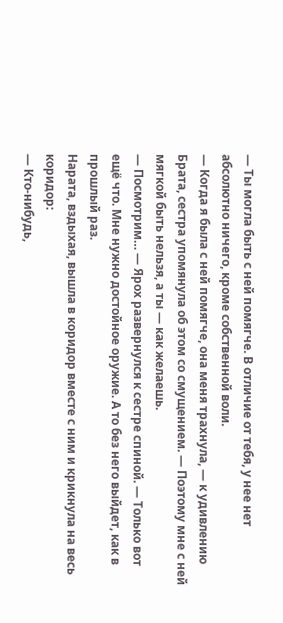— Ты могла быть с ней помягче. В отличие от тебя, у нее нет абсолютно ничего, кроме собственной воли.
— Когда я была с ней помягче, она меня трахнула, — к удивлению Брата, сестра упомянула об этом со смущением. — Поэтому мне с ней мягкой быть нельзя, а ты — как желаешь.
— Посмотрим… — Ярох развернулся к сестре спиной. — Только вот ещё что. Мне нужно достойное оружие. А то без него выйдет, как в прошлый раз.
Нарата, вздыхая, вышла в коридор вместе с ним и крикнула на весь коридор:
— Кто-нибудь,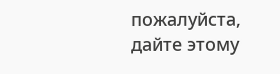пожалуйста, дайте этому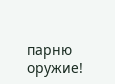парню оружие!